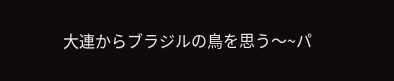大連からブラジルの鳥を思う〜~パ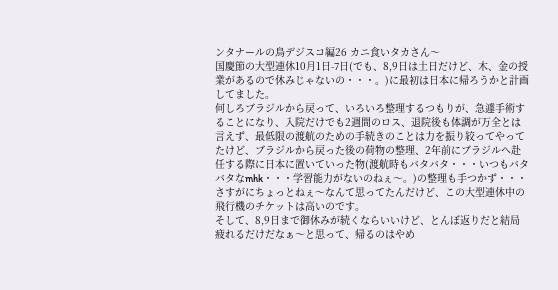ンタナールの鳥デジスコ編26 カニ食いタカさん〜
国慶節の大型連休10月1日-7日(でも、8,9日は土日だけど、木、金の授業があるので休みじゃないの・・・。)に最初は日本に帰ろうかと計画してました。
何しろブラジルから戻って、いろいろ整理するつもりが、急遽手術することになり、入院だけでも2週間のロス、退院後も体調が万全とは言えず、最低限の渡航のための手続きのことは力を振り絞ってやってたけど、ブラジルから戻った後の荷物の整理、2年前にブラジルへ赴任する際に日本に置いていった物(渡航時もバタバタ・・・いつもバタバタなmhk・・・学習能力がないのねぇ〜。)の整理も手つかず・・・さすがにちょっとねぇ〜なんて思ってたんだけど、この大型連休中の飛行機のチケットは高いのです。
そして、8,9日まで御休みが続くならいいけど、とんぼ返りだと結局疲れるだけだなぁ〜と思って、帰るのはやめ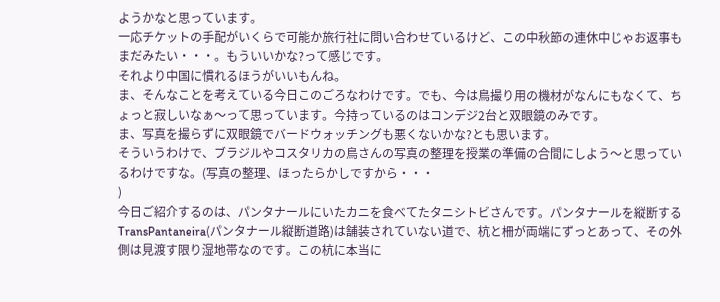ようかなと思っています。
一応チケットの手配がいくらで可能か旅行社に問い合わせているけど、この中秋節の連休中じゃお返事もまだみたい・・・。もういいかな?って感じです。
それより中国に慣れるほうがいいもんね。
ま、そんなことを考えている今日このごろなわけです。でも、今は鳥撮り用の機材がなんにもなくて、ちょっと寂しいなぁ〜って思っています。今持っているのはコンデジ2台と双眼鏡のみです。
ま、写真を撮らずに双眼鏡でバードウォッチングも悪くないかな?とも思います。
そういうわけで、ブラジルやコスタリカの鳥さんの写真の整理を授業の準備の合間にしよう〜と思っているわけですな。(写真の整理、ほったらかしですから・・・
)
今日ご紹介するのは、パンタナールにいたカニを食べてたタニシトビさんです。パンタナールを縦断するTransPantaneira(パンタナール縦断道路)は舗装されていない道で、杭と柵が両端にずっとあって、その外側は見渡す限り湿地帯なのです。この杭に本当に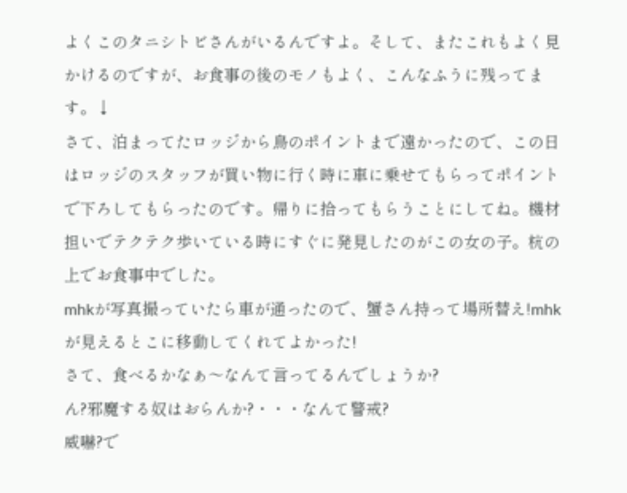よくこのタニシトビさんがいるんですよ。そして、またこれもよく見かけるのですが、お食事の後のモノもよく、こんなふうに残ってます。↓
さて、泊まってたロッジから鳥のポイントまで遠かったので、この日はロッジのスタッフが買い物に行く時に車に乗せてもらってポイントで下ろしてもらったのです。帰りに拾ってもらうことにしてね。機材担いでテクテク歩いている時にすぐに発見したのがこの女の子。杭の上でお食事中でした。
mhkが写真撮っていたら車が通ったので、蟹さん持って場所替え!mhkが見えるとこに移動してくれてよかった!
さて、食べるかなぁ〜なんて言ってるんでしょうか?
ん?邪魔する奴はおらんか?・・・なんて警戒?
威嚇?で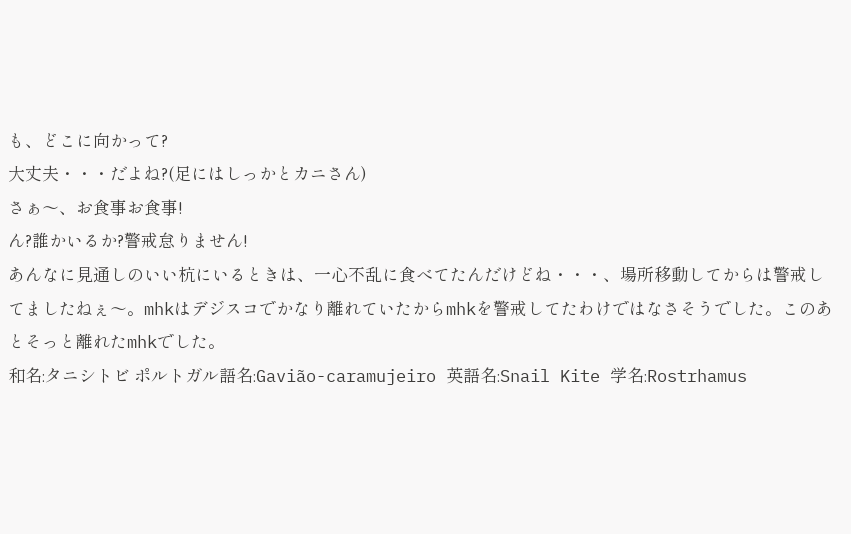も、どこに向かって?
大丈夫・・・だよね?(足にはしっかとカニさん)
さぁ〜、お食事お食事!
ん?誰かいるか?警戒怠りません!
あんなに見通しのいい杭にいるときは、一心不乱に食べてたんだけどね・・・、場所移動してからは警戒してましたねぇ〜。mhkはデジスコでかなり離れていたからmhkを警戒してたわけではなさそうでした。このあとそっと離れたmhkでした。
和名:タニシトビ ポルトガル語名:Gavião-caramujeiro 英語名:Snail Kite 学名:Rostrhamus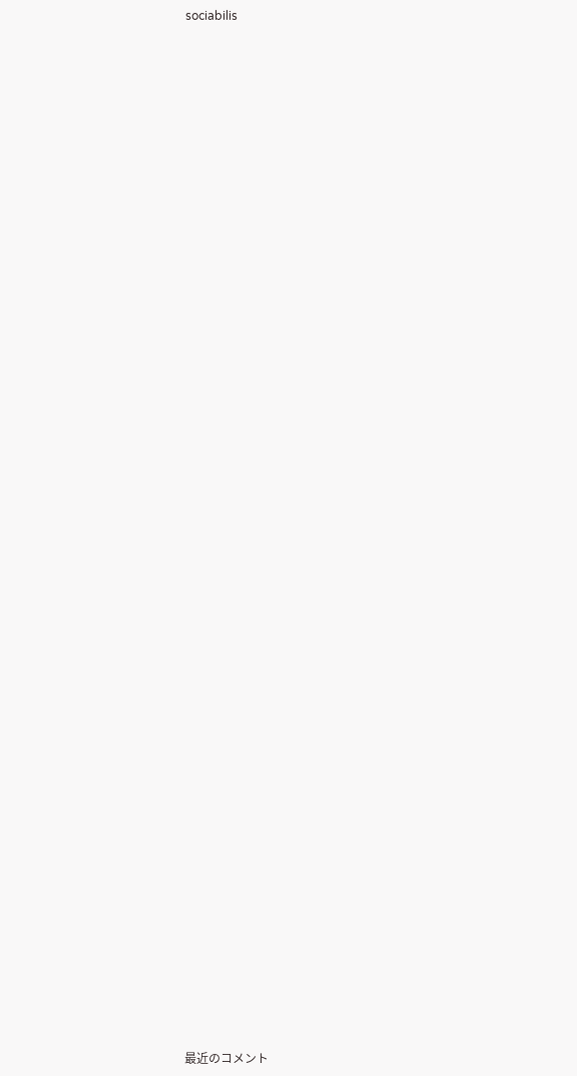sociabilis














































最近のコメント